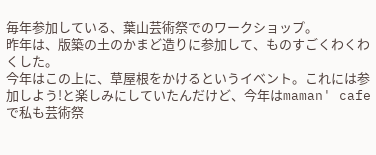毎年参加している、葉山芸術祭でのワークショップ。
昨年は、版築の土のかまど造りに参加して、ものすごくわくわくした。
今年はこの上に、草屋根をかけるというイベント。これには参加しよう!と楽しみにしていたんだけど、今年はmaman' cafeで私も芸術祭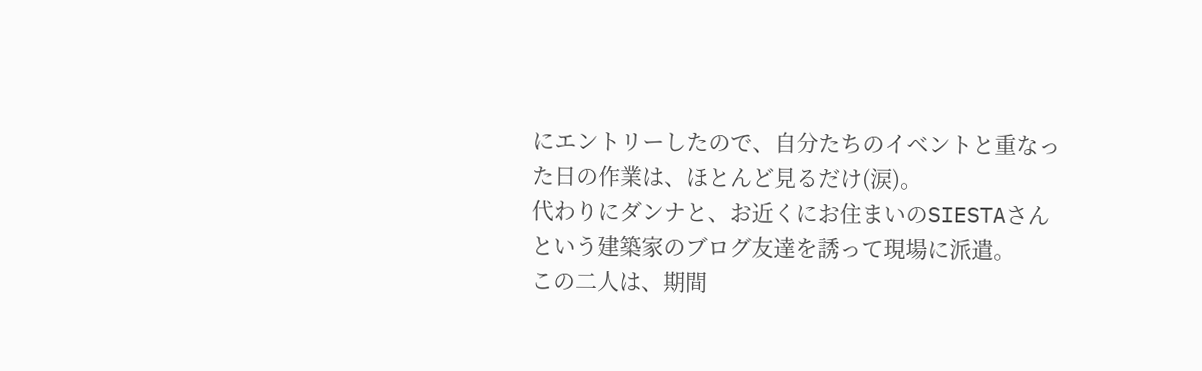にエントリーしたので、自分たちのイベントと重なった日の作業は、ほとんど見るだけ(涙)。
代わりにダンナと、お近くにお住まいのSIESTAさんという建築家のブログ友達を誘って現場に派遣。
この二人は、期間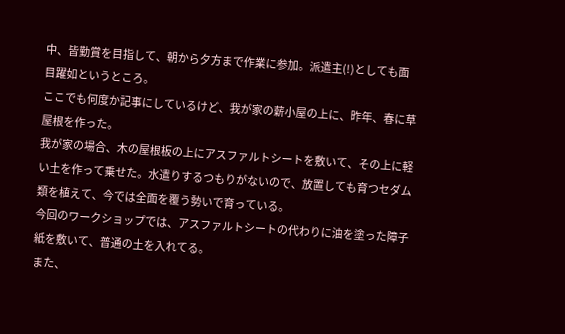中、皆勤賞を目指して、朝から夕方まで作業に参加。派遣主(!)としても面目躍如というところ。
ここでも何度か記事にしているけど、我が家の薪小屋の上に、昨年、春に草屋根を作った。
我が家の場合、木の屋根板の上にアスファルトシートを敷いて、その上に軽い土を作って乗せた。水遣りするつもりがないので、放置しても育つセダム類を植えて、今では全面を覆う勢いで育っている。
今回のワークショップでは、アスファルトシートの代わりに油を塗った障子紙を敷いて、普通の土を入れてる。
また、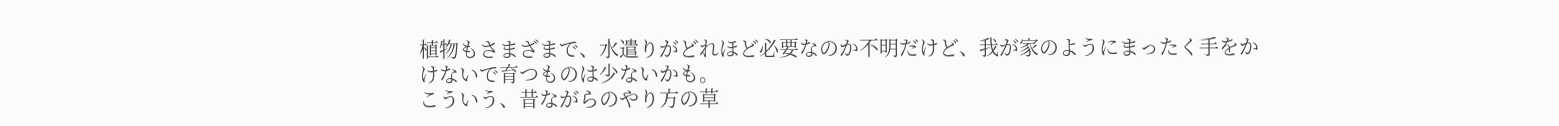植物もさまざまで、水遣りがどれほど必要なのか不明だけど、我が家のようにまったく手をかけないで育つものは少ないかも。
こういう、昔ながらのやり方の草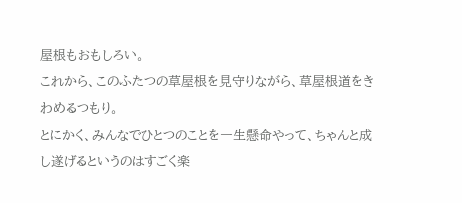屋根もおもしろい。
これから、このふたつの草屋根を見守りながら、草屋根道をきわめるつもり。
とにかく、みんなでひとつのことを一生懸命やって、ちゃんと成し遂げるというのはすごく楽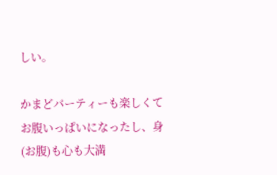しい。

かまどパーティーも楽しくてお腹いっぱいになったし、身(お腹)も心も大満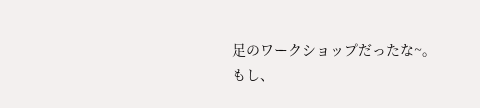足のワークショップだったな~。
もし、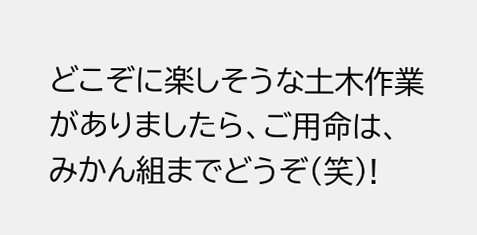どこぞに楽しそうな土木作業がありましたら、ご用命は、みかん組までどうぞ(笑)!